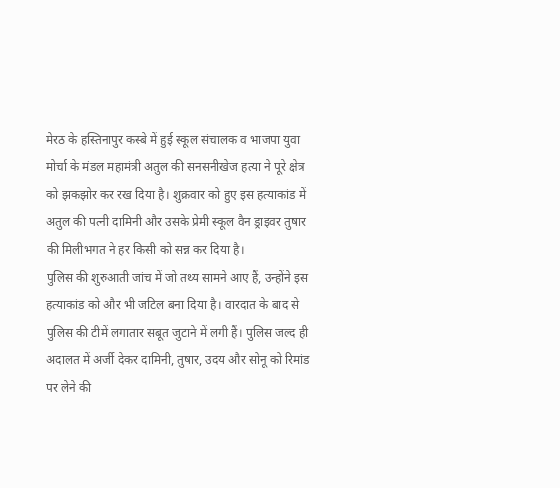मेरठ के हस्तिनापुर कस्बे में हुई स्कूल संचालक व भाजपा युवा मोर्चा के मंडल महामंत्री अतुल की सनसनीखेज हत्या ने पूरे क्षेत्र को झकझोर कर रख दिया है। शुक्रवार को हुए इस हत्याकांड में अतुल की पत्नी दामिनी और उसके प्रेमी स्कूल वैन ड्राइवर तुषार की मिलीभगत ने हर किसी को सन्न कर दिया है।
पुलिस की शुरुआती जांच में जो तथ्य सामने आए हैं, उन्होंने इस हत्याकांड को और भी जटिल बना दिया है। वारदात के बाद से पुलिस की टीमें लगातार सबूत जुटाने में लगी हैं। पुलिस जल्द ही अदालत में अर्जी देकर दामिनी, तुषार, उदय और सोनू को रिमांड पर लेने की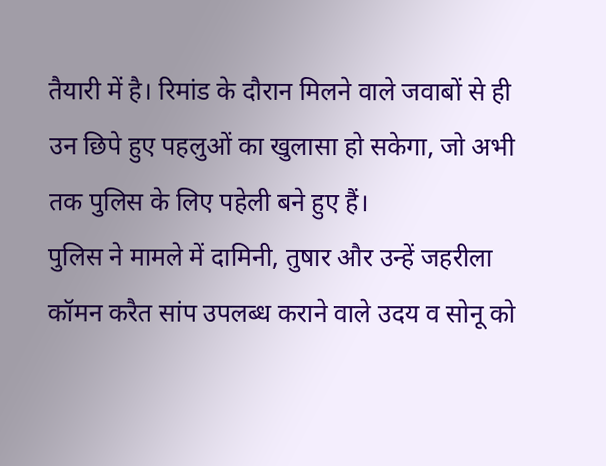तैयारी में है। रिमांड के दौरान मिलने वाले जवाबों से ही उन छिपे हुए पहलुओं का खुलासा हो सकेगा, जो अभी तक पुलिस के लिए पहेली बने हुए हैं।
पुलिस ने मामले में दामिनी, तुषार और उन्हें जहरीला कॉमन करैत सांप उपलब्ध कराने वाले उदय व सोनू को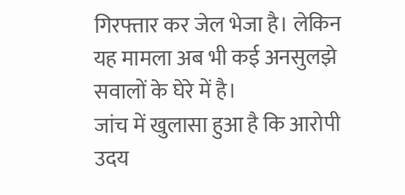गिरफ्तार कर जेल भेजा है। लेकिन यह मामला अब भी कई अनसुलझे सवालों के घेरे में है।
जांच में खुलासा हुआ है कि आरोपी उदय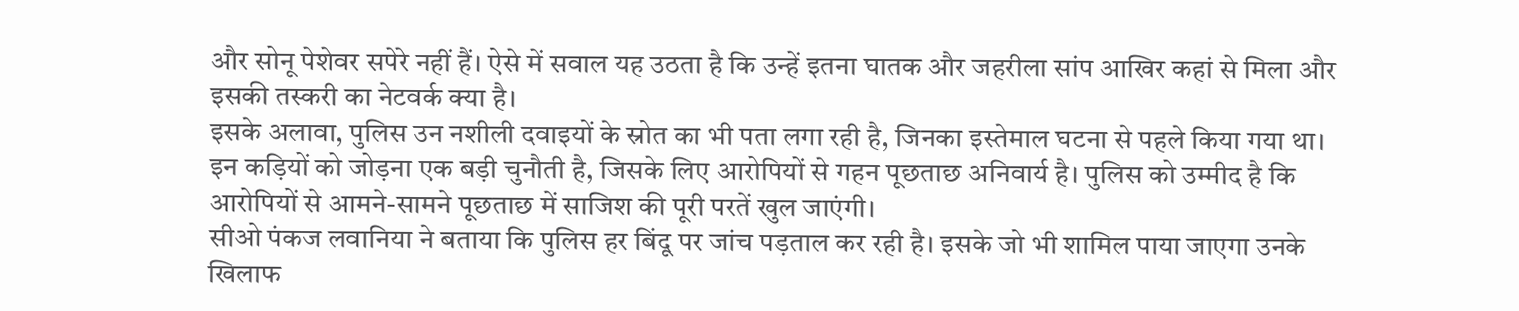और सोनू पेशेवर सपेरे नहीं हैं। ऐसे में सवाल यह उठता है कि उन्हें इतना घातक और जहरीला सांप आखिर कहां से मिला और इसकी तस्करी का नेटवर्क क्या है।
इसके अलावा, पुलिस उन नशीली दवाइयों के स्रोत का भी पता लगा रही है, जिनका इस्तेमाल घटना से पहले किया गया था। इन कड़ियों को जोड़ना एक बड़ी चुनौती है, जिसके लिए आरोपियों से गहन पूछताछ अनिवार्य है। पुलिस को उम्मीद है कि आरोपियों से आमने-सामने पूछताछ में साजिश की पूरी परतें खुल जाएंगी।
सीओ पंकज लवानिया ने बताया कि पुलिस हर बिंदू पर जांच पड़ताल कर रही है। इसके जो भी शामिल पाया जाएगा उनके खिलाफ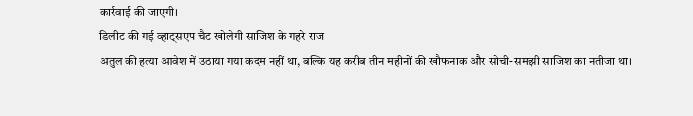कार्रवाई की जाएगी।
डिलीट की गई व्हाट्सएप चैट खोलेगी साजिश के गहरे राज
अतुल की हत्या आवेश में उठाया गया कदम नहीं था, बल्कि यह करीब तीन महीनों की खौफनाक और सोची-समझी साजिश का नतीजा था।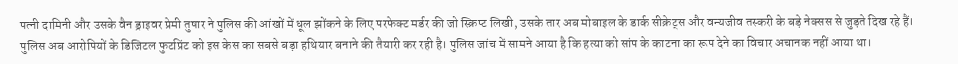पत्नी दामिनी और उसके वैन ड्राइवर प्रेमी तुषार ने पुलिस की आंखों में धूल झोंकने के लिए परफेक्ट मर्डर की जो स्क्रिप्ट लिखी, उसके तार अब मोबाइल के डार्क सीक्रेट्स और वन्यजीव तस्करी के बड़े नेक्सस से जुड़ते दिख रहे हैं।
पुलिस अब आरोपियों के डिजिटल फुटप्रिंट को इस केस का सबसे बड़ा हथियार बनाने की तैयारी कर रही है। पुलिस जांच में सामने आया है कि हत्या को सांप के काटना का रूप देने का विचार अचानक नहीं आया था।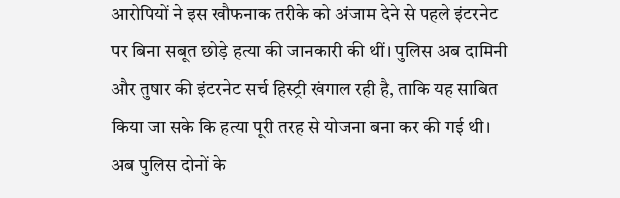आरोपियों ने इस खौफनाक तरीके को अंजाम देने से पहले इंटरनेट पर बिना सबूत छोड़े हत्या की जानकारी की थीं। पुलिस अब दामिनी और तुषार की इंटरनेट सर्च हिस्ट्री खंगाल रही है, ताकि यह साबित किया जा सके कि हत्या पूरी तरह से योजना बना कर की गई थी।
अब पुलिस दोनों के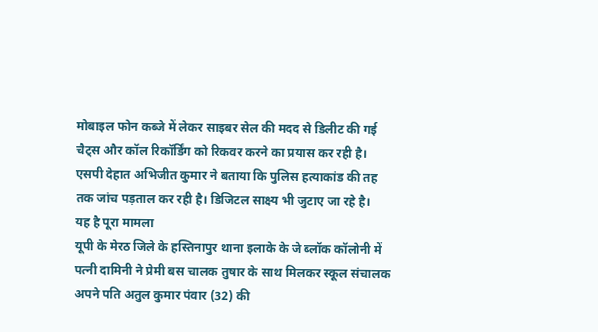मोबाइल फोन कब्जे में लेकर साइबर सेल की मदद से डिलीट की गई चैट्स और कॉल रिकॉर्डिंग को रिकवर करने का प्रयास कर रही है।
एसपी देहात अभिजीत कुमार ने बताया कि पुलिस हत्याकांड की तह तक जांच पड़ताल कर रही है। डिजिटल साक्ष्य भी जुटाए जा रहे है।
यह है पूरा मामला
यूपी के मेरठ जिले के हस्तिनापुर थाना इलाके के जे ब्लॉक कॉलोनी में पत्नी दामिनी ने प्रेमी बस चालक तुषार के साथ मिलकर स्कूल संचालक अपने पति अतुल कुमार पंवार (32) की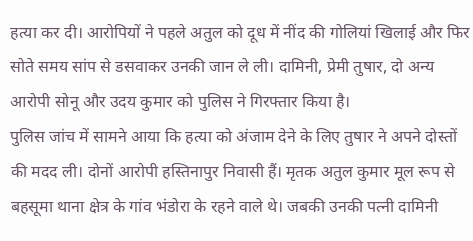हत्या कर दी। आरोपियों ने पहले अतुल को दूध में नींद की गोलियां खिलाई और फिर सोते समय सांप से डसवाकर उनकी जान ले ली। दामिनी, प्रेमी तुषार, दो अन्य आरोपी सोनू और उदय कुमार को पुलिस ने गिरफ्तार किया है।
पुलिस जांच में सामने आया कि हत्या को अंजाम देने के लिए तुषार ने अपने दोस्तों की मदद ली। दोनों आरोपी हस्तिनापुर निवासी हैं। मृतक अतुल कुमार मूल रूप से बहसूमा थाना क्षेत्र के गांव भंडोरा के रहने वाले थे। जबकी उनकी पत्नी दामिनी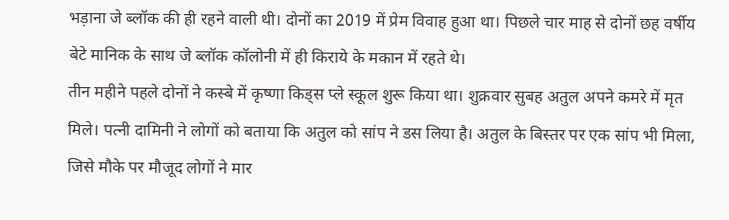भड़ाना जे ब्लॉक की ही रहने वाली थी। दोनों का 2019 में प्रेम विवाह हुआ था। पिछले चार माह से दोनों छह वर्षीय बेटे मानिक के साथ जे ब्लॉक कॉलोनी में ही किराये के मकान में रहते थे।
तीन महीने पहले दोनों ने कस्बे में कृष्णा किड्स प्ले स्कूल शुरू किया था। शुक्रवार सुबह अतुल अपने कमरे में मृत मिले। पत्नी दामिनी ने लोगों को बताया कि अतुल को सांप ने डस लिया है। अतुल के बिस्तर पर एक सांप भी मिला, जिसे मौके पर मौजूद लोगों ने मार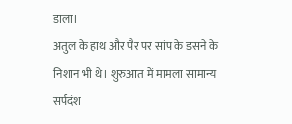डाला।
अतुल के हाथ और पैर पर सांप के डसने के निशान भी थे। शुरुआत में मामला सामान्य सर्पदंश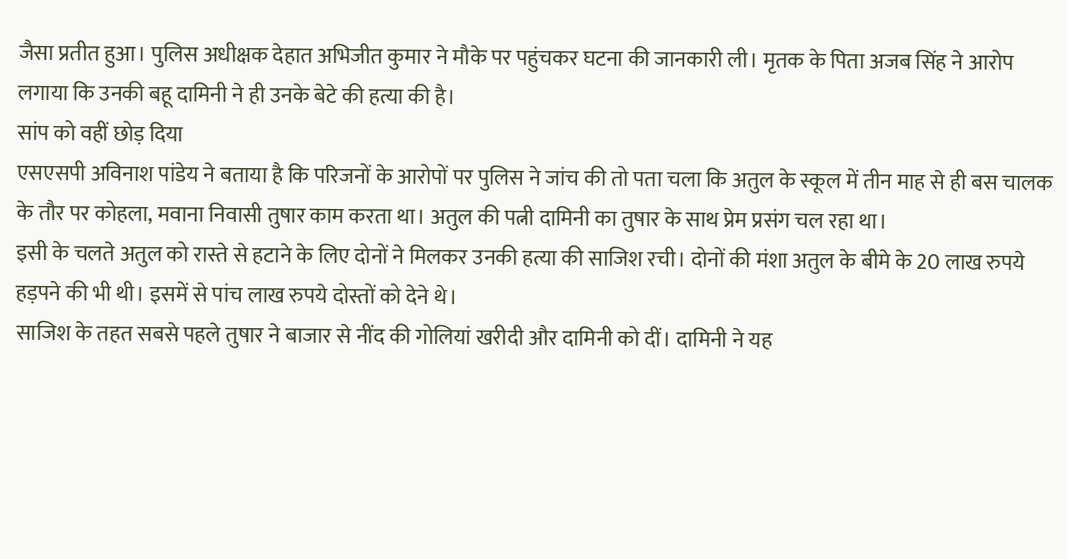जैसा प्रतीत हुआ। पुलिस अधीक्षक देहात अभिजीत कुमार ने मौके पर पहुंचकर घटना की जानकारी ली। मृतक के पिता अजब सिंह ने आरोप लगाया कि उनकी बहू दामिनी ने ही उनके बेटे की हत्या की है।
सांप को वहीं छोड़ दिया
एसएसपी अविनाश पांडेय ने बताया है कि परिजनों के आरोपों पर पुलिस ने जांच की तो पता चला कि अतुल के स्कूल में तीन माह से ही बस चालक के तौर पर कोहला, मवाना निवासी तुषार काम करता था। अतुल की पत्नी दामिनी का तुषार के साथ प्रेम प्रसंग चल रहा था।
इसी के चलते अतुल को रास्ते से हटाने के लिए दोनों ने मिलकर उनकी हत्या की साजिश रची। दोनों की मंशा अतुल के बीमे के 20 लाख रुपये हड़पने की भी थी। इसमें से पांच लाख रुपये दोस्तों को देने थे।
साजिश के तहत सबसे पहले तुषार ने बाजार से नींद की गोलियां खरीदी और दामिनी को दीं। दामिनी ने यह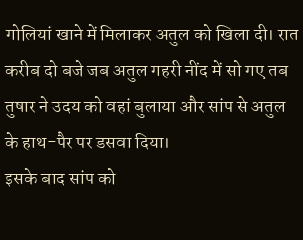गोलियां खाने में मिलाकर अतुल को खिला दी। रात करीब दो बजे जब अतुल गहरी नींद में सो गए तब तुषार ने उदय को वहां बुलाया और सांप से अतुल के हाथ-पैर पर डसवा दिया।
इसके बाद सांप को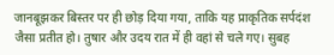जानबूझकर बिस्तर पर ही छोड़ दिया गया, ताकि यह प्राकृतिक सर्पदंश जैसा प्रतीत हो। तुषार और उदय रात में ही वहां से चले गए। सुबह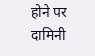होने पर दामिनी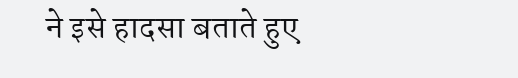ने इसे हादसा बताते हुए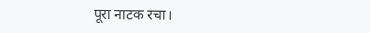पूरा नाटक रचा।